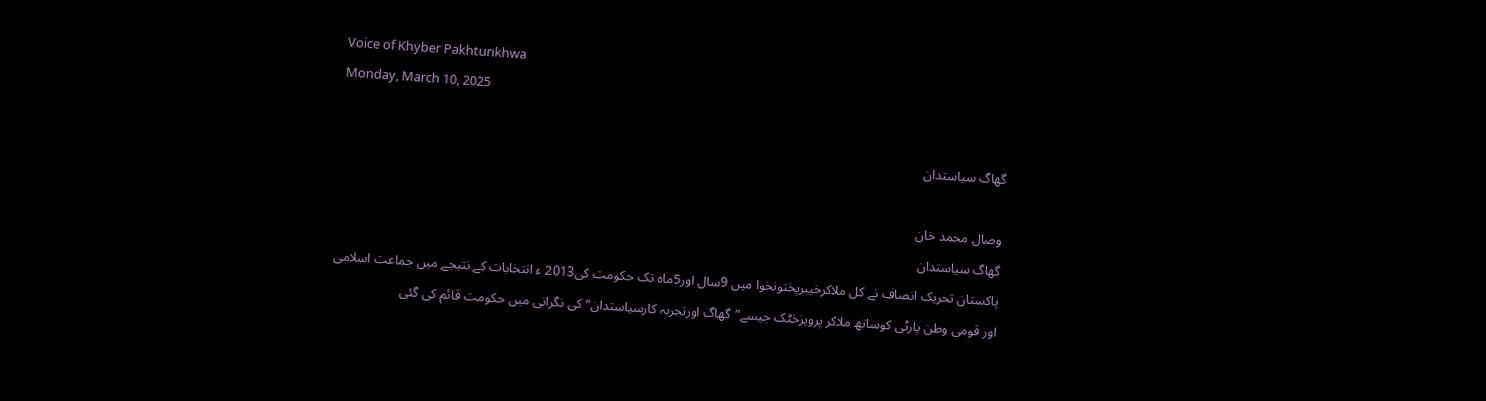Voice of Khyber Pakhtunkhwa
Monday, March 10, 2025

گھاگ سیاستدان

وصال محمد خان
گھاگ سیاستدان
پاکستان تحریک انصاف نے کل ملاکرخیبرپختونخوا میں 9سال اور5ماہ تک حکومت کی2013 ء انتخابات کے نتیجے میں جماعت اسلامی اور قومی وطن پارٹی کوساتھ ملاکر پرویزخٹک جیسے”گھاگ اورتجربہ کارسیاستدان“ کی نگرانی میں حکومت قائم کی گئی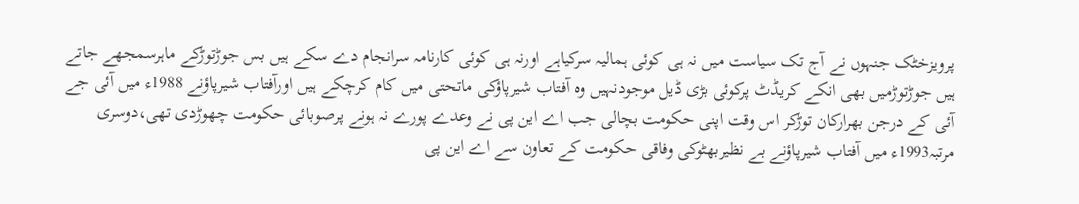پرویزخٹک جنہوں نے آج تک سیاست میں نہ ہی کوئی ہمالیہ سرکیاہے اورنہ ہی کوئی کارنامہ سرانجام دے سکے ہیں بس جوڑتوڑکے ماہرسمجھے جاتے ہیں جوڑتوڑمیں بھی انکے کریڈٹ پرکوئی بڑی ڈیل موجودنہیں وہ آفتاب شیرپاؤکی ماتحتی میں کام کرچکے ہیں اورآفتاب شیرپاؤنے 1988ء میں آئی جے آئی کے درجن بھرارکان توڑکر اس وقت اپنی حکومت بچالی جب اے این پی نے وعدے پورے نہ ہونے پرصوبائی حکومت چھوڑدی تھی،دوسری مرتبہ1993ء میں آفتاب شیرپاؤنے بے نظیربھٹوکی وفاقی حکومت کے تعاون سے اے این پی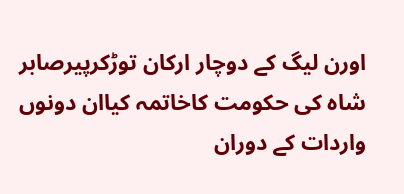اورن لیگ کے دوچار ارکان توڑکرپیرصابر شاہ کی حکومت کاخاتمہ کیاان دونوں واردات کے دوران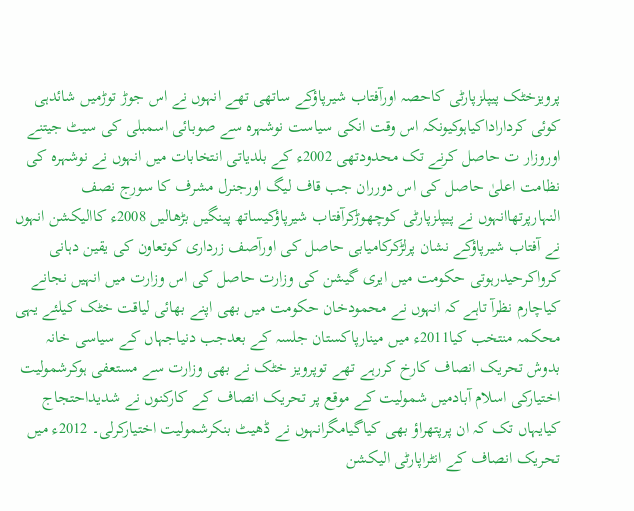پرویزخٹک پیپلزپارٹی کاحصہ اورآفتاب شیرپاؤکے ساتھی تھے انہوں نے اس جوڑ توڑمیں شائدہی کوئی کرداراداکیاہوکیونکہ اس وقت انکی سیاست نوشہرہ سے صوبائی اسمبلی کی سیٹ جیتنے اوروزار ت حاصل کرنے تک محدودتھی 2002ء کے بلدیاتی انتخابات میں انہوں نے نوشہرہ کی نظامت اعلیٰ حاصل کی اس دورران جب قاف لیگ اورجنرل مشرف کا سورج نصف النہارپرتھاانہوں نے پیپلزپارٹی کوچھوڑکرآفتاب شیرپاؤکیساتھ پینگیں بڑھالیں 2008ء کاالیکشن انہوں نے آفتاب شیرپاؤکے نشان پرلڑکرکامیابی حاصل کی اورآصف زرداری کوتعاون کی یقین دہانی کرواکرحیدرہوتی حکومت میں ایری گیشن کی وزارت حاصل کی اس وزارت میں انہیں نجانے کیاچارم نظرآ تاہے کہ انہوں نے محمودخان حکومت میں بھی اپنے بھائی لیاقت خٹک کیلئے یہی محکمہ منتخب کیا2011ء میں مینارپاکستان جلسہ کے بعدجب دنیاجہاں کے سیاسی خانہ بدوش تحریک انصاف کارخ کررہے تھے توپرویز خٹک نے بھی وزارت سے مستعفی ہوکرشمولیت اختیارکی اسلام آبادمیں شمولیت کے موقع پر تحریک انصاف کے کارکنوں نے شدیداحتجاج کیایہاں تک کہ ان پرپتھراؤ بھی کیاگیامگرانہوں نے ڈھیٹ بنکرشمولیت اختیارکرلی۔ 2012ء میں تحریک انصاف کے انٹراپارٹی الیکشن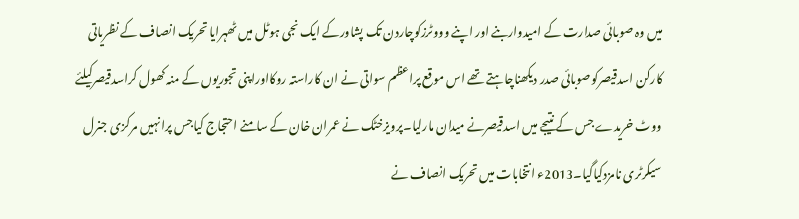میں وہ صوبائی صدارت کے امیدواربنے اور اپنے وووٹرزکوچاردن تک پشاورکے ایک نجی ہوٹل میں ٹھہرایا تحریک انصاف کے نظریاتی کارکن اسدقیصرکوصوبائی صدر دیکھناچاہتے تھے اس موقع پراعظم سواتی نے ان کاراستہ روکااوراپنی تجوریوں کے منہ کھول کراسدقیصرکیلئے ووٹ خریدے جس کے نتیجے میں اسدقیصرنے میدان مارلیا۔پرویزخٹک نے عمران خان کے سامنے احتجاج کیاجس پرانہیں مرکزی جنرل سیکرٹری نامزدکیاگیا۔2013ء انتخابات میں تحریک انصاف نے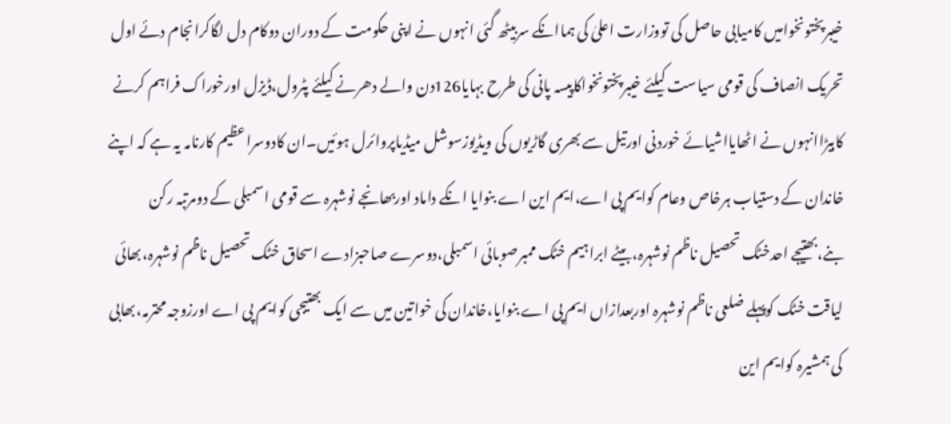خیبرپختونخوامیں کامیابی حاصل کی تووزارت اعلیٰ کی ہماانکے سربیٹھ گئی انہوں نے اپنی حکومت کے دوران دوکام دل لگاکرانجام دئے اول تحریک انصاف کی قومی سیاست کیلئے خیبرپختونخواکاپیسہ پانی کی طرح بہایا126دن والے دھرنے کیلئے پٹرول،ڈیزل اورخوراک فراہم کرنے کابیڑاانہوں نے اٹھایااشیائے خوردنی اورتیل سے بھری گاڑیوں کی ویڈیوزسوشل میڈیاپروائرل ہوئیں۔ان کادوسراعظیم کارنامہ یہ ہے کہ اپنے خاندان کے دستیاب ہرخاص وعام کوایم پی اے،ایم این اے بنوایا انکے داماد اوربھانجے نوشہرہ سے قومی اسمبلی کے دومرتبہ رکن بنے،بھتیجے احدخٹک تحصیل ناظم نوشہرہ،بیٹے ابراہیم خٹک ممبرصوبائی اسمبلی،دوسرے صاحبزادے اسحاق خٹک تحصیل ناظم نوشہرہ،بھائی لیاقت خٹک کوپہلے ضلعی ناظم نوشہرہ اوربعدازاں ایم پی اے بنوایا،خاندان کی خواتین میں سے ایک بھتیجی کوایم پی اے اورزوجہ محترمہ،بھابی کی ہمشیرہ کوایم این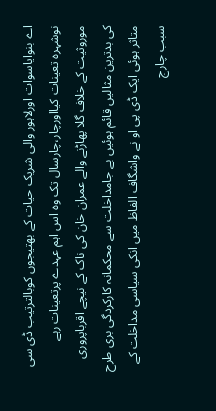اے بنوایاسوات اورلاہور والی شریک حیات کے بھتیجوں کوبالترتیب ڈی سی نوشہرہ تعینات کیااورچار،چارسال تک وہ اس اہم عہدے پرتعینات رہے موروثیت کے خلاف گلا پھاڑنے والے عمران خان کی ناک کے نیچے اقرباپروری کی بدترین مثالیں قائم ہوئیں بے جامداخلت سے محکمانہ کارکردگی بری طرح متاثر ہوئی ایک ڈی پی او نے واشگاف الفاظ میں انکی سیاسی مداخلت کے سبب چارج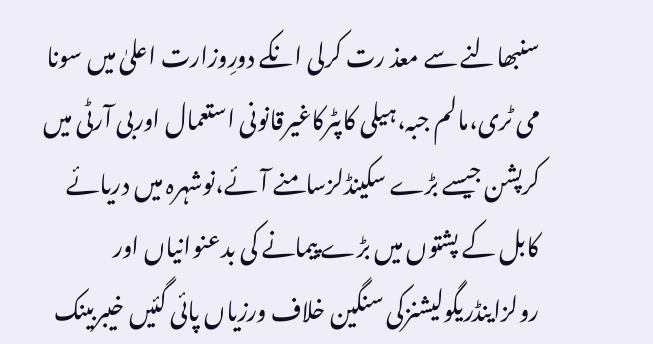سنبھالنے سے معذ رت کرلی انکے دورِوزارت اعلیٰ میں سونا می ٹری،مالم جبہ،ہیلی کاپٹرکاغیرقانونی استعمال اوربی آرٹی میں کرپشن جیسے بڑے سکینڈلزسامنے آئے،نوشہرہ میں دریائے کابل کے پشتوں میں بڑے پیمانے کی بدعنوانیاں اور رولزاینڈریگولیشنزکی سنگین خلاف ورزیاں پائی گئیں خیبربینک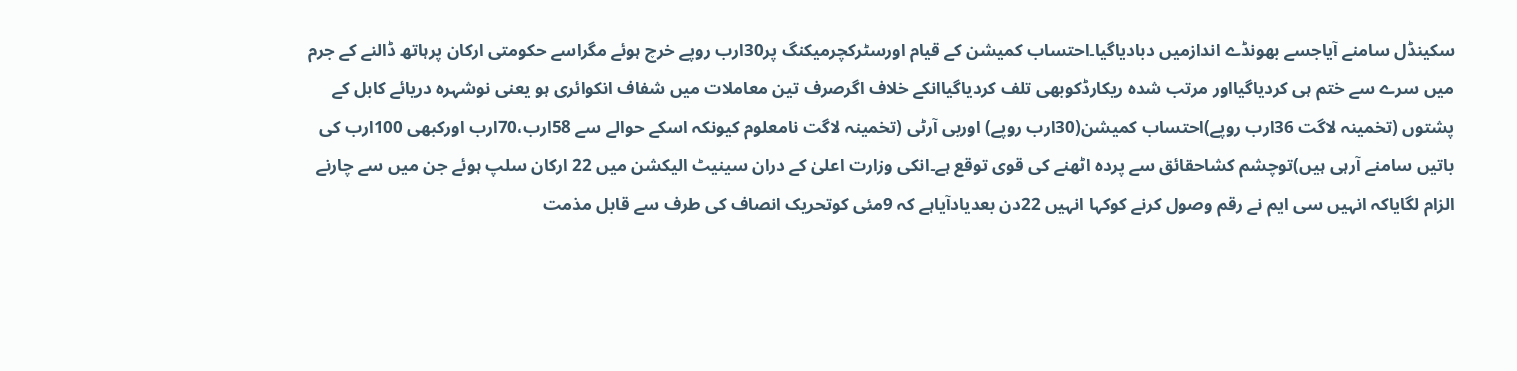سکینڈل سامنے آیاجسے بھونڈے اندازمیں دبادیاگیا۔احتساب کمیشن کے قیام اورسٹرکچرمیکنگ پر30ارب روپے خرچ ہوئے مگراسے حکومتی ارکان پرہاتھ ڈالنے کے جرم میں سرے سے ختم ہی کردیاگیااور مرتب شدہ ریکارڈکوبھی تلف کردیاگیاانکے خلاف اگرصرف تین معاملات میں شفاف انکوائری ہو یعنی نوشہرہ دریائے کابل کے پشتوں (تخمینہ لاگت 36ارب روپے)احتساب کمیشن(30ارب روپے) اوربی آرٹی (تخمینہ لاگت نامعلوم کیونکہ اسکے حوالے سے 58ارب،70ارب اورکبھی 100ارب کی باتیں سامنے آرہی ہیں)توچشم کشاحقائق سے پردہ اٹھنے کی قوی توقع ہے۔انکی وزارت اعلیٰ کے دران سینیٹ الیکشن میں 22 ارکان سلپ ہوئے جن میں سے چارنے الزام لگایاکہ انہیں سی ایم نے رقم وصول کرنے کوکہا انہیں 22دن بعدیادآیاہے کہ 9مئی کوتحریک انصاف کی طرف سے قابل مذمت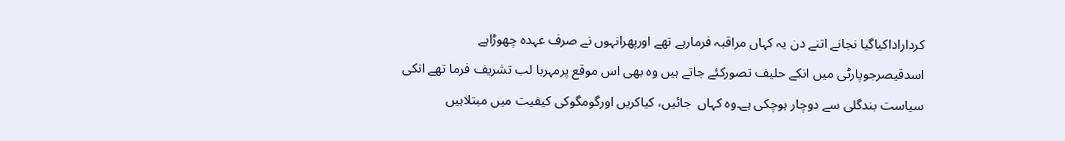کرداراداکیاگیا نجانے اتنے دن یہ کہاں مراقبہ فرمارہے تھے اورپھرانہوں نے صرف عہدہ چھوڑاہے اسدقیصرجوپارٹی میں انکے حلیف تصورکئے جاتے ہیں وہ بھی اس موقع پرمہربا لب تشریف فرما تھے انکی سیاست بندگلی سے دوچار ہوچکی ہے۔وہ کہاں  جائیں، کیاکریں اورگومگوکی کیفیت میں مبتلاہیں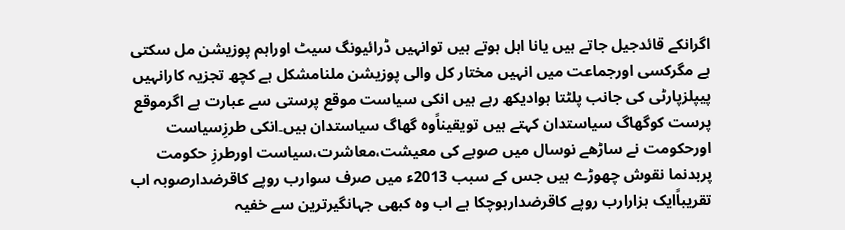اگرانکے قائدجیل جاتے ہیں یانا اہل ہوتے ہیں توانہیں ڈرائیونگ سیٹ اوراہم پوزیشن مل سکتی ہے مگرکسی اورجماعت میں انہیں مختار کل والی پوزیشن ملنامشکل ہے کچھ تجزیہ کارانہیں پیپلزپارٹی کی جانب پلٹتا ہوادیکھ رہے ہیں انکی سیاست موقع پرستی سے عبارت ہے اگرموقع پرست کوگھاگ سیاستدان کہتے ہیں تویقیناًوہ گھاگ سیاستدان ہیں۔انکی طرزِسیاست اورحکومت نے ساڑھے نوسال میں صوبے کی معیشت،معاشرت،سیاست اورطرزِ حکومت پربدنما نقوش چھوڑے ہیں جس کے سبب 2013ء میں صرف سوارب روپے کاقرضدارصوبہ اب تقریباًایک ہزارارب روپے کاقرضدارہوچکا ہے اب وہ کبھی جہانگیرترین سے خفیہ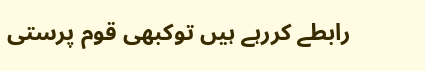رابطے کررہے ہیں توکبھی قوم پرستی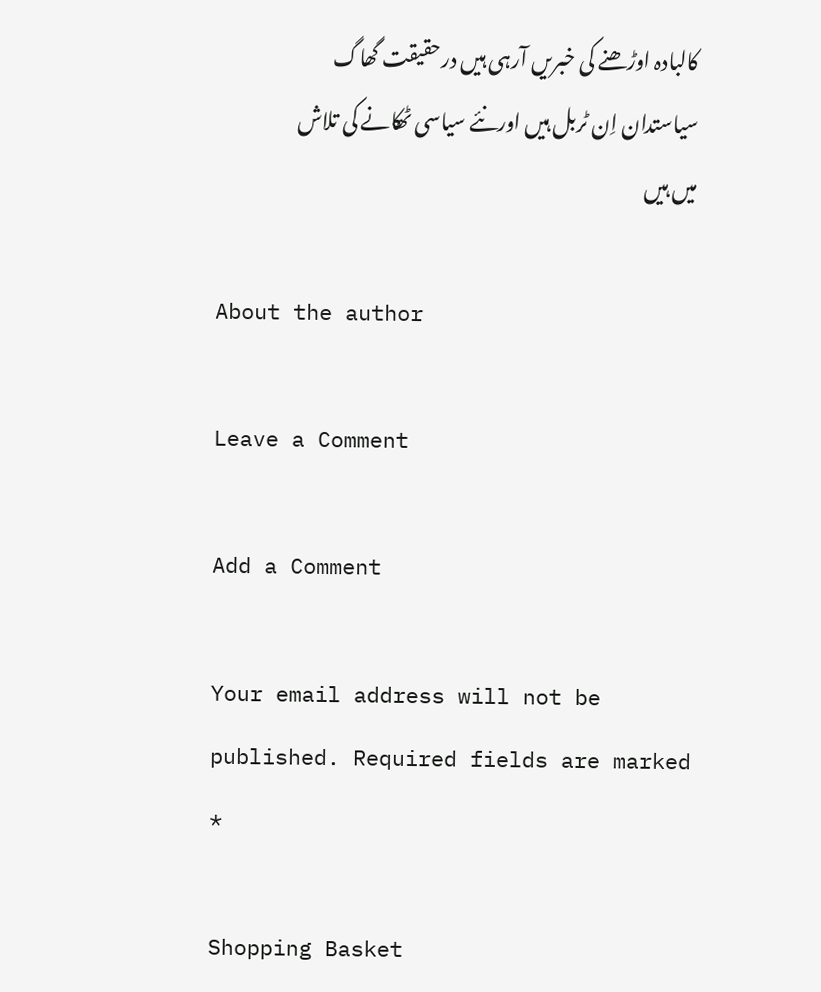کالبادہ اوڑھنے کی خبریں آرہی ہیں درحقیقت گھاگ سیاستدان اِن ٹربل ہیں اورنئے سیاسی ٹھکانے کی تلاش میں ہیں

About the author

Leave a Comment

Add a Comment

Your email address will not be published. Required fields are marked *

Shopping Basket